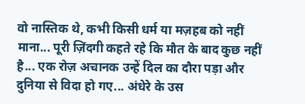वो नास्तिक थे, कभी किसी धर्म या मज़हब को नहीं माना... पूरी ज़िंदगी कहते रहे कि मौत के बाद कुछ नहीं है... एक रोज़ अचानक उन्हें दिल का दौरा पड़ा और दुनिया से विदा हो गए... अंधेरे के उस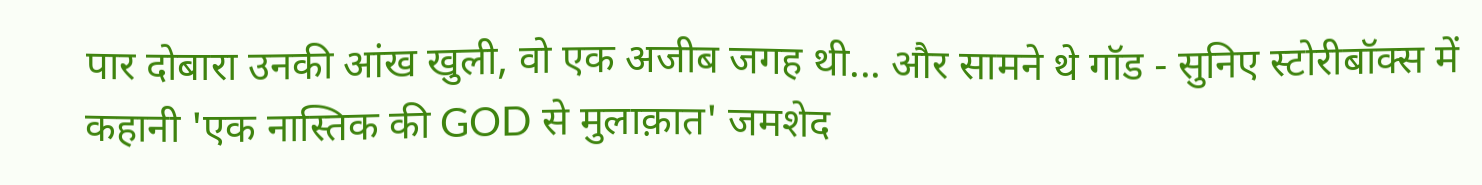पार दोबारा उनकी आंख खुली, वो एक अजीब जगह थी... और सामने थे गॉड - सुनिए स्टोरीबॉक्स में कहानी 'एक नास्तिक की GOD से मुलाक़ात' जमशेद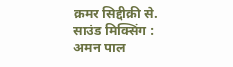क़मर सिद्दीक़ी से.
साउंड मिक्सिंग : अमन पाल